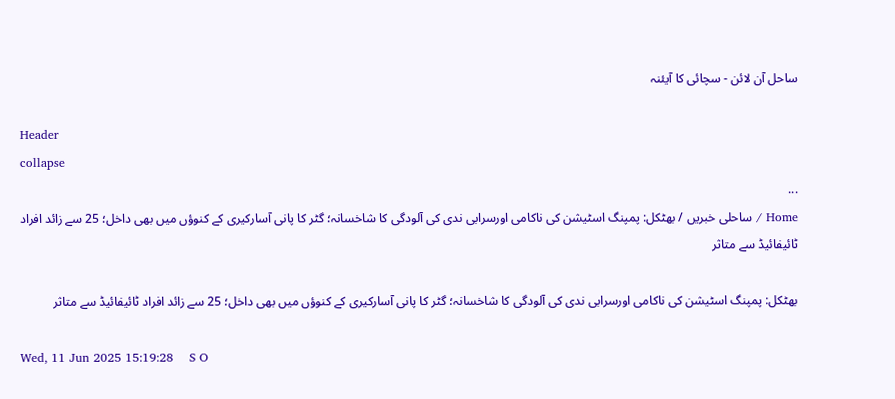ساحل آن لائن - سچائی کا آیئنہ

Header
collapse
...
Home / ساحلی خبریں / بھٹکل: پمپنگ اسٹیشن کی ناکامی اورسرابی ندی کی آلودگی کا شاخسانہ؛ گٹر کا پانی آسارکیری کے کنوؤں میں بھی داخل؛ 25 سے زائد افراد ٹائیفائیڈ سے متاثر

بھٹکل: پمپنگ اسٹیشن کی ناکامی اورسرابی ندی کی آلودگی کا شاخسانہ؛ گٹر کا پانی آسارکیری کے کنوؤں میں بھی داخل؛ 25 سے زائد افراد ٹائیفائیڈ سے متاثر

Wed, 11 Jun 2025 15:19:28    S O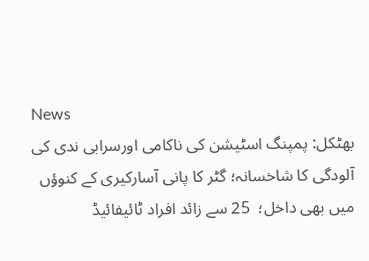News
بھٹکل: پمپنگ اسٹیشن کی ناکامی اورسرابی ندی کی آلودگی کا شاخسانہ؛ گٹر کا پانی آسارکیری کے کنوؤں میں بھی داخل؛  25 سے زائد افراد ٹائیفائیڈ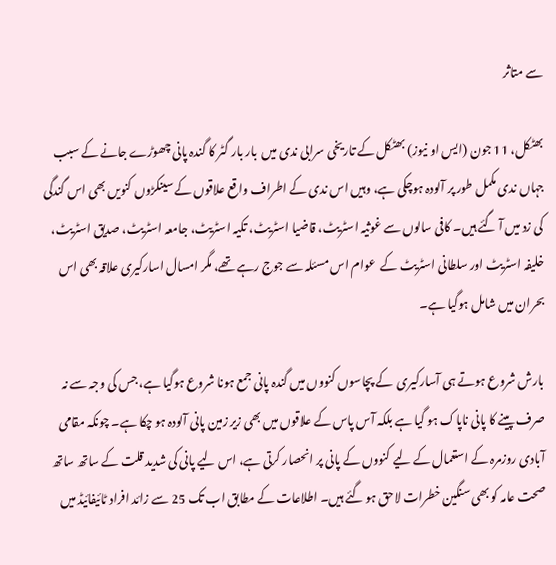سے متاثر

بھٹکل، 11 جون (ایس او نیوز) بھٹکل کے تاریخی سرابی ندی میں  بار بار گٹر کا گندہ پانی چھوڑے جانے کے سبب جہاں ندی مکمل طور پر آلودہ ہوچکی ہے، وہیں اس ندی کے اطراف واقع علاقوں کے سینکڑوں کنویں بھی اس گندگی کی زد میں آ گئے ہیں۔ کافی سالوں سے غوثیہ اسٹریٹ، قاضیا اسٹریٹ، تکیہ اسٹریٹ، جامعہ اسٹریٹ، صدیق اسٹریٹ، خلیفہ اسٹریٹ اور سلطانی اسٹریٹ کے  عوام اس مسئلہ سے جوج رہے تھے، مگر امسال اسارکیری علاقہ بھی اس بحران میں شامل ہوگیا ہے۔

بارش شروع ہوتے ہی آسارکیری  کے پچاسوں کنووں میں گندہ پانی جمع ہونا شروع ہوگیا ہے، جس کی وجہ سے نہ صرف پینے کا پانی ناپاک ہو گیا ہے بلکہ آس پاس کے علاقوں میں بھی زیر زمین پانی آلودہ ہو چکا ہے۔ چونکہ مقامی آبادی روزمرہ کے استعمال کے لیے کنووں کے پانی پر انحصار کرتی ہے، اس لیے پانی کی شدید قلت کے ساتھ ساتھ صحت عامہ کو بھی سنگین خطرات لاحق ہو گئے ہیں۔ اطلاعات کے مطابق اب تک 25 سے زائد افراد ٹائیفائیڈ میں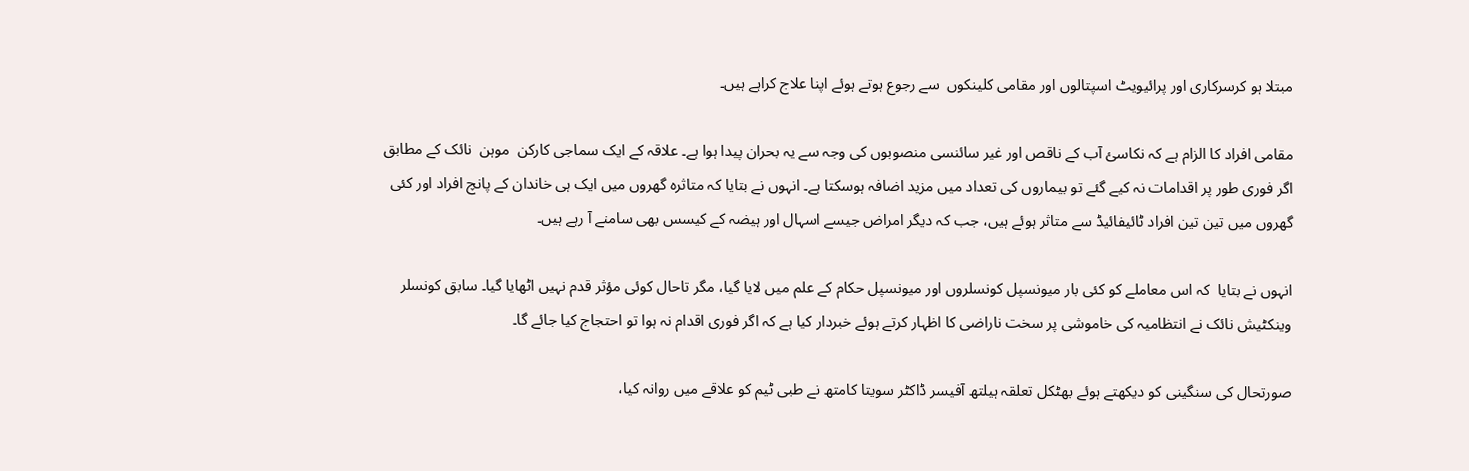مبتلا ہو کرسرکاری اور پرائیویٹ اسپتالوں اور مقامی کلینکوں  سے رجوع ہوتے ہوئے اپنا علاج کراہے ہیں۔

مقامی افراد کا الزام ہے کہ نکاسیٔ آب کے ناقص اور غیر سائنسی منصوبوں کی وجہ سے یہ بحران پیدا ہوا ہے۔ علاقہ کے ایک سماجی کارکن  موہن  نائک کے مطابق اگر فوری طور پر اقدامات نہ کیے گئے تو بیماروں کی تعداد میں مزید اضافہ ہوسکتا ہے۔ انہوں نے بتایا کہ متاثرہ گھروں میں ایک ہی خاندان کے پانچ افراد اور کئی گھروں میں تین تین افراد ٹائیفائیڈ سے متاثر ہوئے ہیں، جب کہ دیگر امراض جیسے اسہال اور ہیضہ کے کیسس بھی سامنے آ رہے ہیں۔

انہوں نے بتایا  کہ اس معاملے کو کئی بار میونسپل کونسلروں اور میونسپل حکام کے علم میں لایا گیا، مگر تاحال کوئی مؤثر قدم نہیں اٹھایا گیا۔ سابق کونسلر وینکٹیش نائک نے انتظامیہ کی خاموشی پر سخت ناراضی کا اظہار کرتے ہوئے خبردار کیا ہے کہ اگر فوری اقدام نہ ہوا تو احتجاج کیا جائے گا۔

صورتحال کی سنگینی کو دیکھتے ہوئے بھٹکل تعلقہ ہیلتھ آفیسر ڈاکٹر سویتا کامتھ نے طبی ٹیم کو علاقے میں روانہ کیا،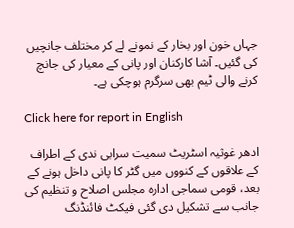جہاں خون اور بخار کے نمونے لے کر مختلف جانچیں کی گئیں۔ آشا کارکنان اور پانی کے معیار کی جانچ کرنے والی ٹیم بھی سرگرم ہوچکی ہے۔

Click here for report in English

ادھر غوثیہ اسٹریٹ سمیت سرابی ندی کے اطراف کے علاقوں کے کنووں میں گٹر کا پانی داخل ہونے کے بعد، قومی سماجی ادارہ مجلس اصلاح و تنظیم کی جانب سے تشکیل دی گئی فیکٹ فائنڈنگ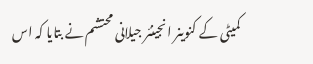کمیٹی کے کنوینر انجینئر جیلانی محتشم نے بتایا کہ اس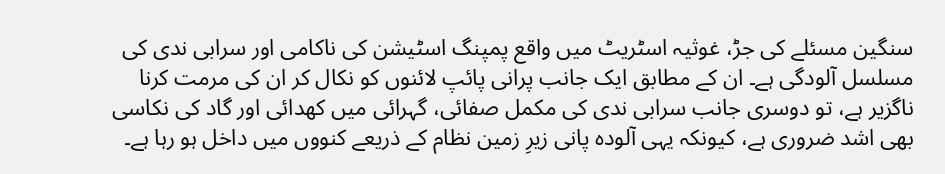سنگین مسئلے کی جڑ، غوثیہ اسٹریٹ میں واقع پمپنگ اسٹیشن کی ناکامی اور سرابی ندی کی مسلسل آلودگی ہے۔ ان کے مطابق ایک جانب پرانی پائپ لائنوں کو نکال کر ان کی مرمت کرنا ناگزیر ہے، تو دوسری جانب سرابی ندی کی مکمل صفائی، گہرائی میں کھدائی اور گاد کی نکاسی بھی اشد ضروری ہے، کیونکہ یہی آلودہ پانی زیرِ زمین نظام کے ذریعے کنووں میں داخل ہو رہا ہے۔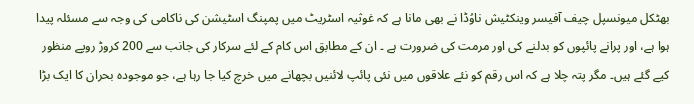بھٹکل میونسپل چیف آفیسر وینکٹیش ناوُڈا نے بھی مانا ہے کہ غوثیہ اسٹریٹ میں پمپنگ اسٹیشن کی ناکامی کی وجہ سے مسئلہ پیدا ہوا ہے، اور پرانے پائپوں کو بدلنے کی اور مرمت کی ضرورت ہے ۔ ان کے مطابق اس کام کے لئے سرکار کی جانب سے 200 کروڑ روپے منظور کیے گئے ہیں۔ مگر پتہ چلا ہے کہ اس رقم کو نئے علاقوں میں نئی پائپ لائنیں بچھانے میں خرچ کیا جا رہا ہے، جو موجودہ بحران کا ایک بڑا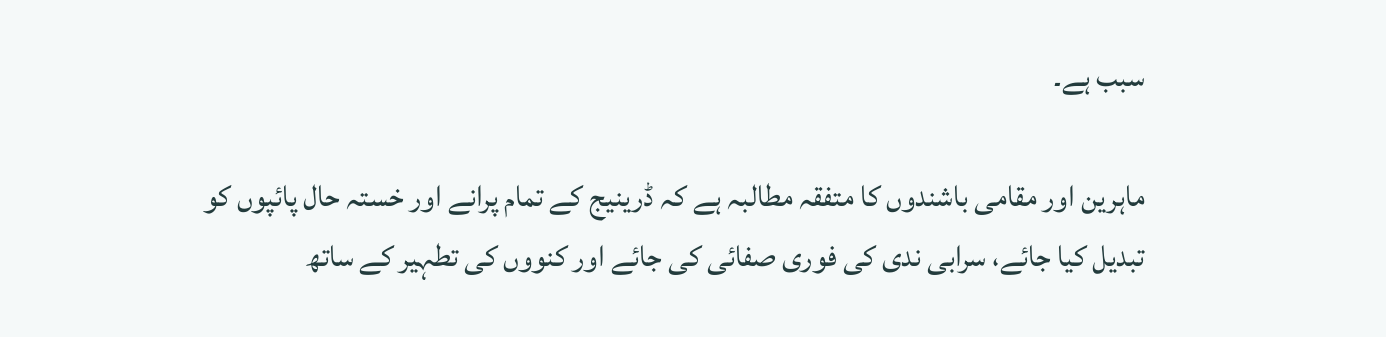سبب ہے۔

ماہرین اور مقامی باشندوں کا متفقہ مطالبہ ہے کہ ڈرینیج کے تمام پرانے اور خستہ حال پائپوں کو تبدیل کیا جائے، سرابی ندی کی فوری صفائی کی جائے اور کنووں کی تطہیر کے ساتھ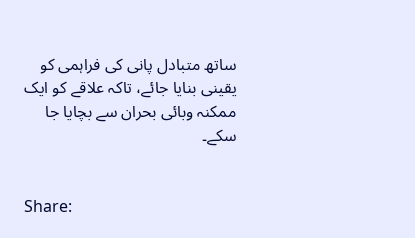ساتھ متبادل پانی کی فراہمی کو یقینی بنایا جائے، تاکہ علاقے کو ایک ممکنہ وبائی بحران سے بچایا جا سکے۔


Share: